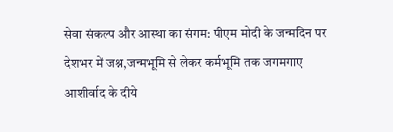सेवा संकल्प और आस्था का संगम: पीएम मोदी के जन्मदिन पर देशभर में जश्न,जन्मभूमि से लेकर कर्मभूमि तक जगमगाए आशीर्वाद के दीये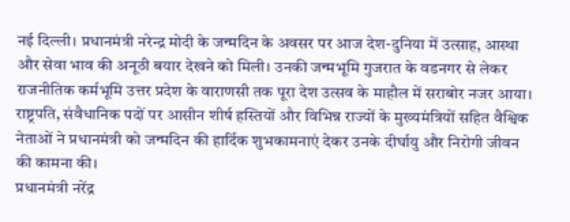नई दिल्ली। प्रधानमंत्री नरेन्द्र मोदी के जन्मदिन के अवसर पर आज देश-दुनिया में उत्साह, आस्था और सेवा भाव की अनूठी बयार देखने को मिली। उनकी जन्मभूमि गुजरात के वडनगर से लेकर राजनीतिक कर्मभूमि उत्तर प्रदेश के वाराणसी तक पूरा देश उत्सव के माहौल में सराबोर नजर आया। राष्ट्रपति, संवैधानिक पदों पर आसीन शीर्ष हस्तियों और विभिन्न राज्यों के मुख्यमंत्रियों सहित वैश्विक नेताओं ने प्रधानमंत्री को जन्मदिन की हार्दिक शुभकामनाएं देकर उनके दीर्घायु और निरोगी जीवन की कामना की।
प्रधानमंत्री नरेंद्र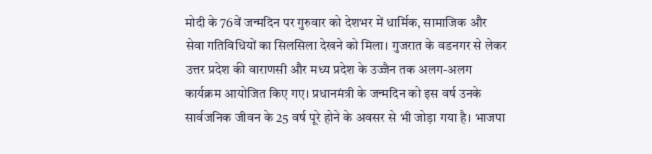मोदी के 76वें जन्मदिन पर गुरुवार को देशभर में धार्मिक, सामाजिक और सेवा गतिविधियों का सिलसिला देखने को मिला। गुजरात के वडनगर से लेकर उत्तर प्रदेश की वाराणसी और मध्य प्रदेश के उज्जैन तक अलग-अलग कार्यक्रम आयोजित किए गए। प्रधानमंत्री के जन्मदिन को इस वर्ष उनके सार्वजनिक जीवन के 25 वर्ष पूरे होने के अवसर से भी जोड़ा गया है। भाजपा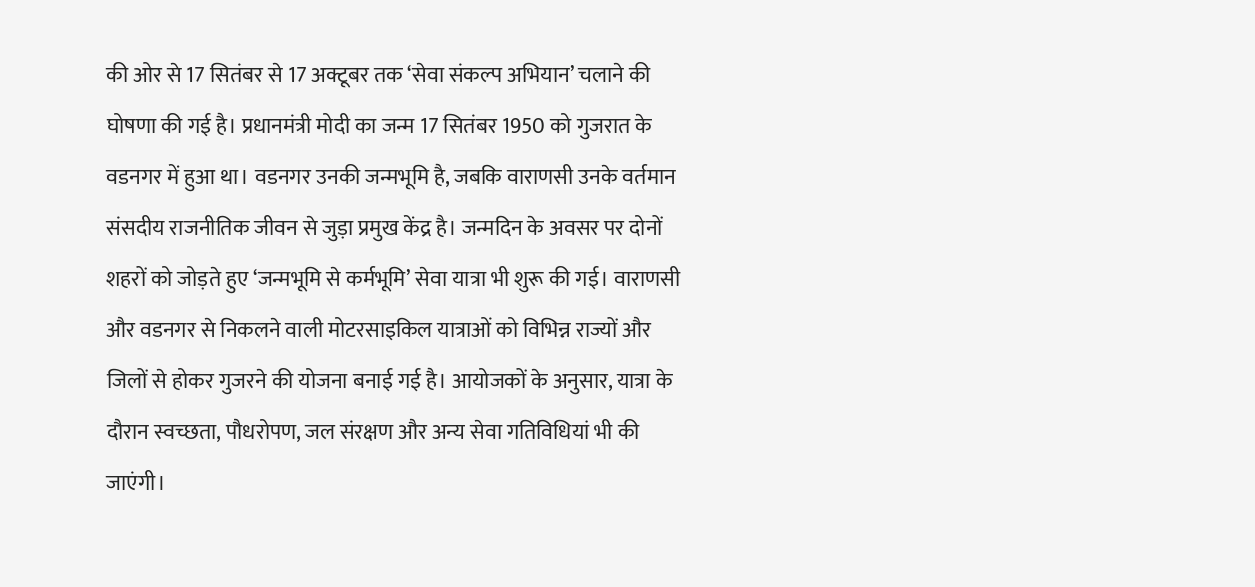की ओर से 17 सितंबर से 17 अक्टूबर तक ‘सेवा संकल्प अभियान’ चलाने की घोषणा की गई है। प्रधानमंत्री मोदी का जन्म 17 सितंबर 1950 को गुजरात के वडनगर में हुआ था। वडनगर उनकी जन्मभूमि है, जबकि वाराणसी उनके वर्तमान संसदीय राजनीतिक जीवन से जुड़ा प्रमुख केंद्र है। जन्मदिन के अवसर पर दोनों शहरों को जोड़ते हुए ‘जन्मभूमि से कर्मभूमि’ सेवा यात्रा भी शुरू की गई। वाराणसी और वडनगर से निकलने वाली मोटरसाइकिल यात्राओं को विभिन्न राज्यों और जिलों से होकर गुजरने की योजना बनाई गई है। आयोजकों के अनुसार, यात्रा के दौरान स्वच्छता, पौधरोपण, जल संरक्षण और अन्य सेवा गतिविधियां भी की जाएंगी।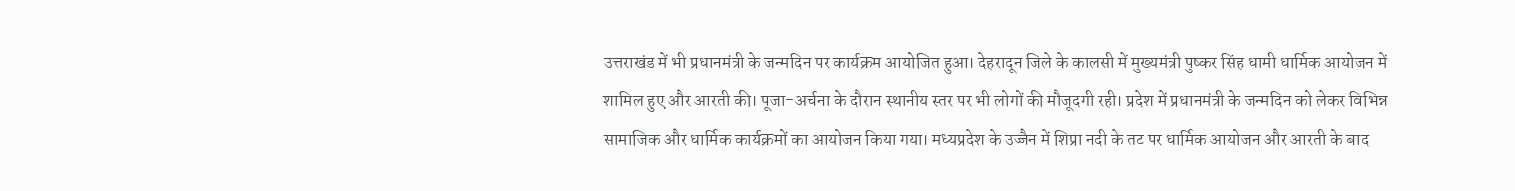उत्तराखंड में भी प्रधानमंत्री के जन्मदिन पर कार्यक्रम आयोजित हुआ। देहरादून जिले के कालसी में मुख्यमंत्री पुष्कर सिंह धामी धार्मिक आयोजन में शामिल हुए और आरती की। पूजा-अर्चना के दौरान स्थानीय स्तर पर भी लोगों की मौजूदगी रही। प्रदेश में प्रधानमंत्री के जन्मदिन को लेकर विभिन्न सामाजिक और धार्मिक कार्यक्रमों का आयोजन किया गया। मध्यप्रदेश के उज्जैन में शिप्रा नदी के तट पर धार्मिक आयोजन और आरती के बाद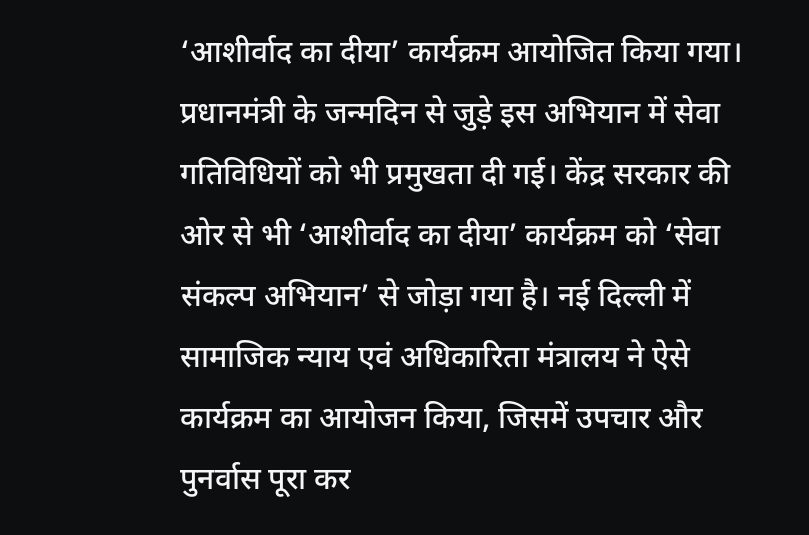‘आशीर्वाद का दीया’ कार्यक्रम आयोजित किया गया। प्रधानमंत्री के जन्मदिन से जुड़े इस अभियान में सेवा गतिविधियों को भी प्रमुखता दी गई। केंद्र सरकार की ओर से भी ‘आशीर्वाद का दीया’ कार्यक्रम को ‘सेवा संकल्प अभियान’ से जोड़ा गया है। नई दिल्ली में सामाजिक न्याय एवं अधिकारिता मंत्रालय ने ऐसे कार्यक्रम का आयोजन किया, जिसमें उपचार और पुनर्वास पूरा कर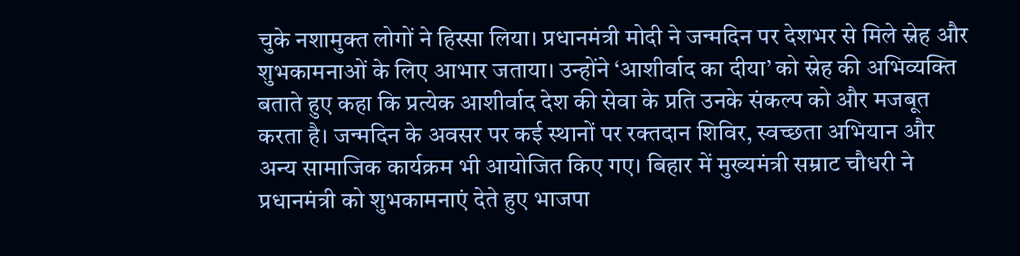चुके नशामुक्त लोगों ने हिस्सा लिया। प्रधानमंत्री मोदी ने जन्मदिन पर देशभर से मिले स्नेह और शुभकामनाओं के लिए आभार जताया। उन्होंने ‘आशीर्वाद का दीया’ को स्नेह की अभिव्यक्ति बताते हुए कहा कि प्रत्येक आशीर्वाद देश की सेवा के प्रति उनके संकल्प को और मजबूत करता है। जन्मदिन के अवसर पर कई स्थानों पर रक्तदान शिविर, स्वच्छता अभियान और अन्य सामाजिक कार्यक्रम भी आयोजित किए गए। बिहार में मुख्यमंत्री सम्राट चौधरी ने प्रधानमंत्री को शुभकामनाएं देते हुए भाजपा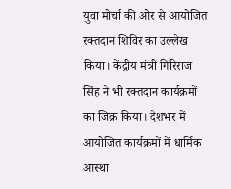युवा मोर्चा की ओर से आयोजित रक्तदान शिविर का उल्लेख किया। केंद्रीय मंत्री गिरिराज सिंह ने भी रक्तदान कार्यक्रमों का जिक्र किया। देशभर में आयोजित कार्यक्रमों में धार्मिक आस्था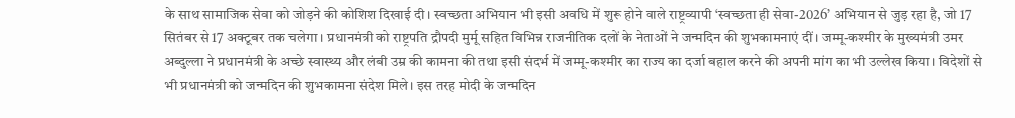के साथ सामाजिक सेवा को जोड़ने की कोशिश दिखाई दी। स्वच्छता अभियान भी इसी अवधि में शुरू होने वाले राष्ट्रव्यापी ‘स्वच्छता ही सेवा-2026’ अभियान से जुड़ रहा है, जो 17 सितंबर से 17 अक्टूबर तक चलेगा। प्रधानमंत्री को राष्ट्रपति द्रौपदी मुर्मू सहित विभिन्न राजनीतिक दलों के नेताओं ने जन्मदिन की शुभकामनाएं दीं। जम्मू-कश्मीर के मुख्यमंत्री उमर अब्दुल्ला ने प्रधानमंत्री के अच्छे स्वास्थ्य और लंबी उम्र की कामना की तथा इसी संदर्भ में जम्मू-कश्मीर का राज्य का दर्जा बहाल करने की अपनी मांग का भी उल्लेख किया। विदेशों से भी प्रधानमंत्री को जन्मदिन की शुभकामना संदेश मिले। इस तरह मोदी के जन्मदिन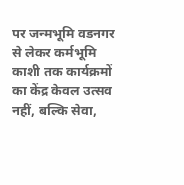पर जन्मभूमि वडनगर से लेकर कर्मभूमि काशी तक कार्यक्रमों का केंद्र केवल उत्सव नहीं, बल्कि सेवा,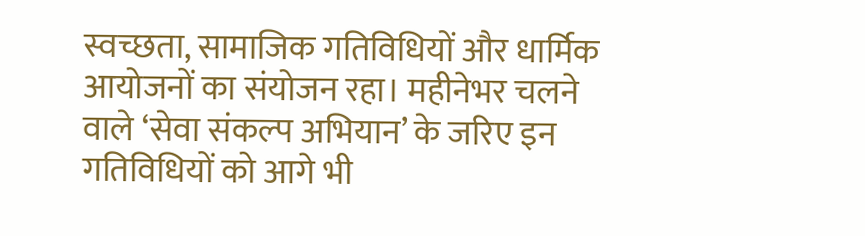स्वच्छता, सामाजिक गतिविधियों और धार्मिक आयोजनों का संयोजन रहा। महीनेभर चलने वाले ‘सेवा संकल्प अभियान’ के जरिए इन गतिविधियों को आगे भी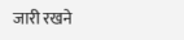जारी रखने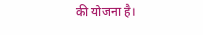की योजना है।